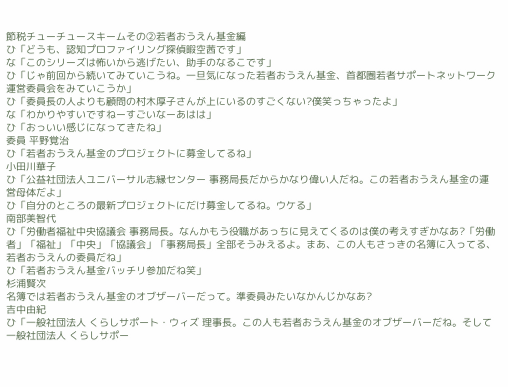節税チューチュースキームその②若者おうえん基金編
ひ「どうも、認知プロファイリング探偵暇空茜です」
な「このシリーズは怖いから逃げたい、助手のなるこです」
ひ「じゃ前回から続いてみていこうね。一旦気になった若者おうえん基金、首都圏若者サポートネットワーク運営委員会をみていこうか」
ひ「委員長の人よりも顧問の村木厚子さんが上にいるのすごくない?僕笑っちゃったよ」
な「わかりやすいですねーすごいなーあはは」
ひ「おっいい感じになってきたね」
委員 平野覚治
ひ「若者おうえん基金のプロジェクトに募金してるね」
小田川華子
ひ「公益社団法人ユニバーサル志縁センター 事務局長だからかなり偉い人だね。この若者おうえん基金の運営母体だよ」
ひ「自分のところの最新プロジェクトにだけ募金してるね。ウケる」
南部美智代
ひ「労働者福祉中央協議会 事務局長。なんかもう役職があっちに見えてくるのは僕の考えすぎかなあ?「労働者」「福祉」「中央」「協議会」「事務局長」全部そうみえるよ。まあ、この人もさっきの名簿に入ってる、若者おうえんの委員だね」
ひ「若者おうえん基金バッチリ参加だね笑」
杉浦賢次
名簿では若者おうえん基金のオブザーバーだって。準委員みたいなかんじかなあ?
吉中由紀
ひ「一般社団法人 くらしサポート・ウィズ 理事長。この人も若者おうえん基金のオブザーバーだね。そして一般社団法人 くらしサポー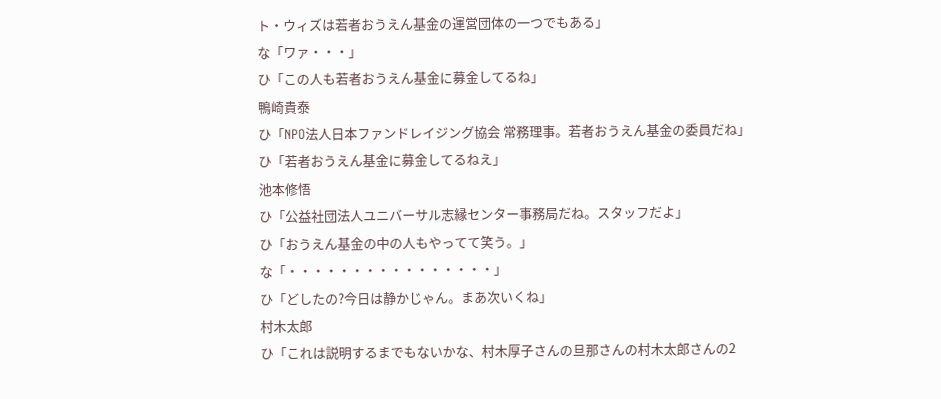ト・ウィズは若者おうえん基金の運営団体の一つでもある」
な「ワァ・・・」
ひ「この人も若者おうえん基金に募金してるね」
鴨崎貴泰
ひ「NPO法人日本ファンドレイジング協会 常務理事。若者おうえん基金の委員だね」
ひ「若者おうえん基金に募金してるねえ」
池本修悟
ひ「公益社団法人ユニバーサル志縁センター事務局だね。スタッフだよ」
ひ「おうえん基金の中の人もやってて笑う。」
な「・・・・・・・・・・・・・・・・」
ひ「どしたの?今日は静かじゃん。まあ次いくね」
村木太郎
ひ「これは説明するまでもないかな、村木厚子さんの旦那さんの村木太郎さんの2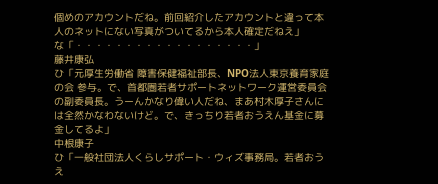個めのアカウントだね。前回紹介したアカウントと違って本人のネットにない写真がついてるから本人確定だねえ」
な「・・・・・・・・・・・・・・・・・・」
藤井康弘
ひ「元厚生労働省 障害保健福祉部長、NPO法人東京養育家庭の会 参与。で、首都圏若者サポートネットワーク運営委員会の副委員長。うーんかなり偉い人だね、まあ村木厚子さんには全然かなわないけど。で、きっちり若者おうえん基金に募金してるよ」
中根康子
ひ「一般社団法人くらしサポート・ウィズ事務局。若者おうえ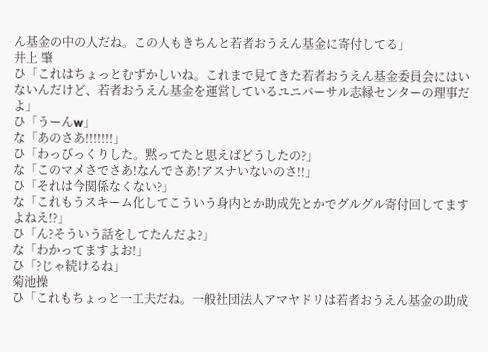ん基金の中の人だね。この人もきちんと若者おうえん基金に寄付してる」
井上 肇
ひ「これはちょっとむずかしいね。これまで見てきた若者おうえん基金委員会にはいないんだけど、若者おうえん基金を運営しているユニバーサル志縁センターの理事だよ」
ひ「うーんw」
な「あのさあ!!!!!!!」
ひ「わっびっくりした。黙ってたと思えばどうしたの?」
な「このマメさでさあ!なんでさあ!アスナいないのさ!!」
ひ「それは今関係なくない?」
な「これもうスキーム化してこういう身内とか助成先とかでグルグル寄付回してますよねえ!?」
ひ「ん?そういう話をしてたんだよ?」
な「わかってますよお!」
ひ「?じゃ続けるね」
菊池操
ひ「これもちょっと一工夫だね。一般社団法人アマヤドリは若者おうえん基金の助成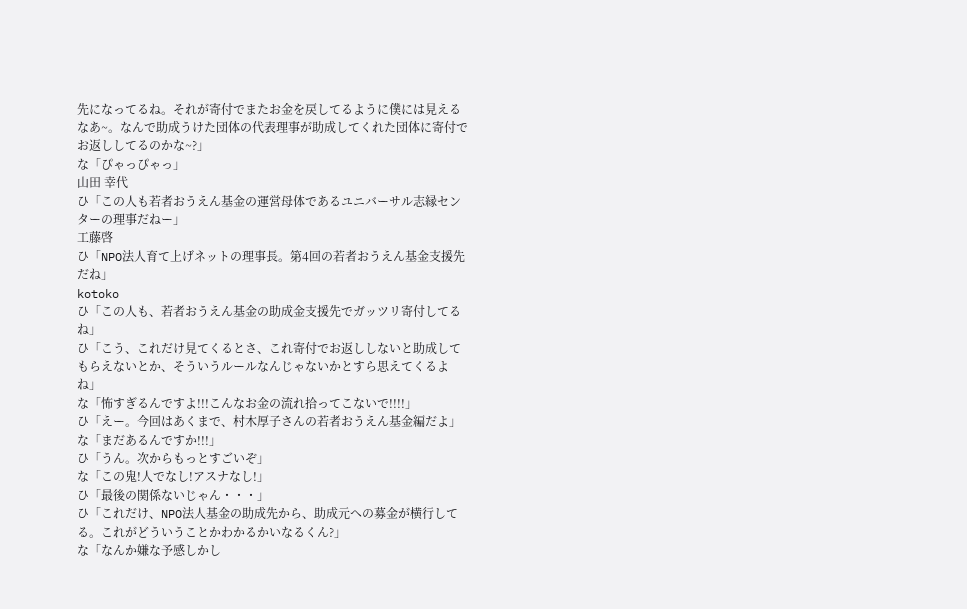先になってるね。それが寄付でまたお金を戻してるように僕には見えるなあ~。なんで助成うけた団体の代表理事が助成してくれた団体に寄付でお返ししてるのかな~?」
な「ぴゃっぴゃっ」
山田 幸代
ひ「この人も若者おうえん基金の運営母体であるユニバーサル志縁センターの理事だねー」
工藤啓
ひ「NPO法人育て上げネットの理事長。第4回の若者おうえん基金支援先だね」
kotoko
ひ「この人も、若者おうえん基金の助成金支援先でガッツリ寄付してるね」
ひ「こう、これだけ見てくるとさ、これ寄付でお返ししないと助成してもらえないとか、そういうルールなんじゃないかとすら思えてくるよね」
な「怖すぎるんですよ!!!こんなお金の流れ拾ってこないで!!!!」
ひ「えー。今回はあくまで、村木厚子さんの若者おうえん基金編だよ」
な「まだあるんですか!!!」
ひ「うん。次からもっとすごいぞ」
な「この鬼!人でなし!アスナなし!」
ひ「最後の関係ないじゃん・・・」
ひ「これだけ、NPO法人基金の助成先から、助成元への募金が横行してる。これがどういうことかわかるかいなるくん?」
な「なんか嫌な予感しかし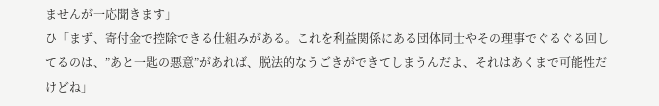ませんが一応聞きます」
ひ「まず、寄付金で控除できる仕組みがある。これを利益関係にある団体同士やその理事でぐるぐる回してるのは、”あと一匙の悪意”があれば、脱法的なうごきができてしまうんだよ、それはあくまで可能性だけどね」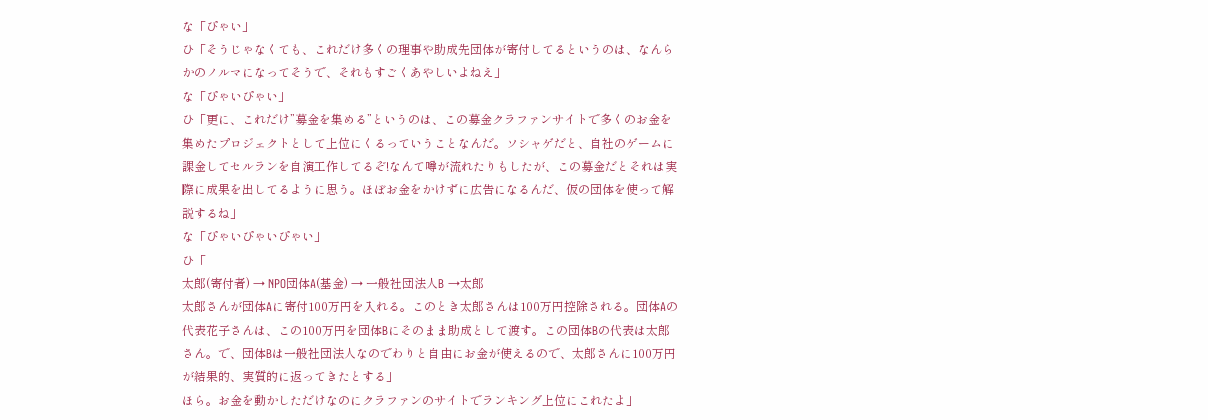な「ぴゃい」
ひ「そうじゃなくても、これだけ多くの理事や助成先団体が寄付してるというのは、なんらかのノルマになってそうで、それもすごくあやしいよねえ」
な「ぴゃいぴゃい」
ひ「更に、これだけ”募金を集める”というのは、この募金クラファンサイトで多くのお金を集めたプロジェクトとして上位にくるっていうことなんだ。ソシャゲだと、自社のゲームに課金してセルランを自演工作してるぞ!なんて噂が流れたりもしたが、この募金だとそれは実際に成果を出してるように思う。ほぼお金をかけずに広告になるんだ、仮の団体を使って解説するね」
な「ぴゃいぴゃいぴゃい」
ひ「
太郎(寄付者) → NPO団体A(基金) → 一般社団法人B →太郎
太郎さんが団体Aに寄付100万円を入れる。このとき太郎さんは100万円控除される。団体Aの代表花子さんは、この100万円を団体Bにそのまま助成として渡す。この団体Bの代表は太郎さん。で、団体Bは一般社団法人なのでわりと自由にお金が使えるので、太郎さんに100万円が結果的、実質的に返ってきたとする」
ほら。お金を動かしただけなのにクラファンのサイトでランキング上位にこれたよ」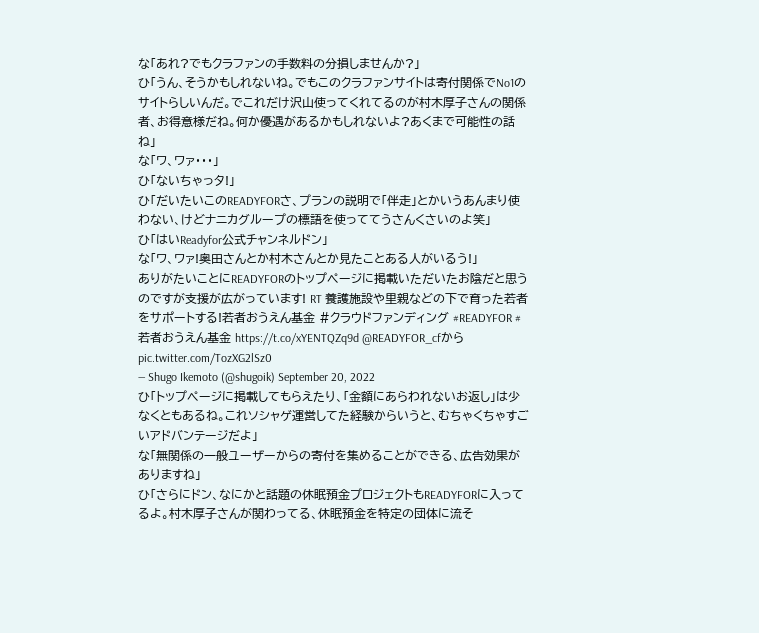な「あれ?でもクラファンの手数料の分損しませんか?」
ひ「うん、そうかもしれないね。でもこのクラファンサイトは寄付関係でNo1のサイトらしいんだ。でこれだけ沢山使ってくれてるのが村木厚子さんの関係者、お得意様だね。何か優遇があるかもしれないよ?あくまで可能性の話ね」
な「ワ、ワァ・・・」
ひ「ないちゃっタ!」
ひ「だいたいこのREADYFORさ、プランの説明で「伴走」とかいうあんまり使わない、けどナニカグループの標語を使っててうさんくさいのよ笑」
ひ「はいReadyfor公式チャンネルドン」
な「ワ、ワァ!奥田さんとか村木さんとか見たことある人がいるう!」
ありがたいことにREADYFORのトップページに掲載いただいたお陰だと思うのですが支援が広がっています! RT 養護施設や里親などの下で育った若者をサポートする!若者おうえん基金 #クラウドファンディング #READYFOR #若者おうえん基金 https://t.co/xYENTQZq9d @READYFOR_cfから pic.twitter.com/TozXG2lSz0
— Shugo Ikemoto (@shugoik) September 20, 2022
ひ「トップページに掲載してもらえたり、「金額にあらわれないお返し」は少なくともあるね。これソシャゲ運営してた経験からいうと、むちゃくちゃすごいアドバンテージだよ」
な「無関係の一般ユーザーからの寄付を集めることができる、広告効果がありますね」
ひ「さらにドン、なにかと話題の休眠預金プロジェクトもREADYFORに入ってるよ。村木厚子さんが関わってる、休眠預金を特定の団体に流そ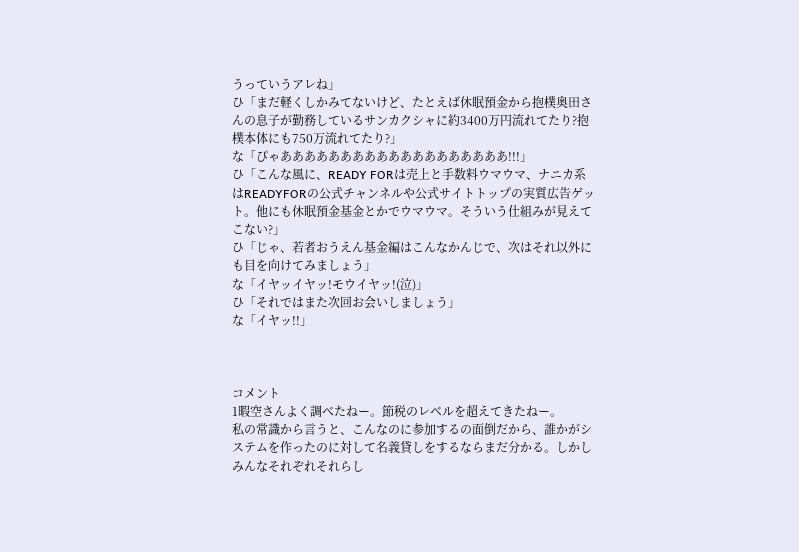うっていうアレね」
ひ「まだ軽くしかみてないけど、たとえば休眠預金から抱樸奥田さんの息子が勤務しているサンカクシャに約3400万円流れてたり?抱樸本体にも750万流れてたり?」
な「ぴゃあああああああああああああああああああ!!!」
ひ「こんな風に、READY FORは売上と手数料ウマウマ、ナニカ系はREADYFORの公式チャンネルや公式サイトトップの実質広告ゲット。他にも休眠預金基金とかでウマウマ。そういう仕組みが見えてこない?」
ひ「じゃ、若者おうえん基金編はこんなかんじで、次はそれ以外にも目を向けてみましょう」
な「イヤッイヤッ!モウイヤッ!(泣)」
ひ「それではまた次回お会いしましょう」
な「イヤッ!!」



コメント
1暇空さんよく調べたねー。節税のレベルを超えてきたねー。
私の常識から言うと、こんなのに参加するの面倒だから、誰かがシステムを作ったのに対して名義貸しをするならまだ分かる。しかしみんなそれぞれそれらし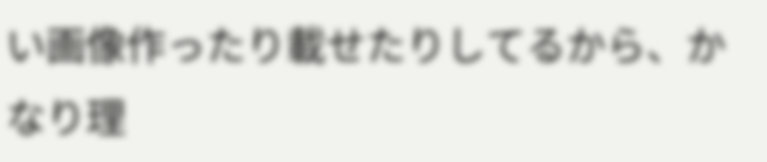い画像作ったり載せたりしてるから、かなり理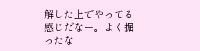解した上でやってる感じだなー。よく掘ったな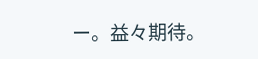ー。益々期待。